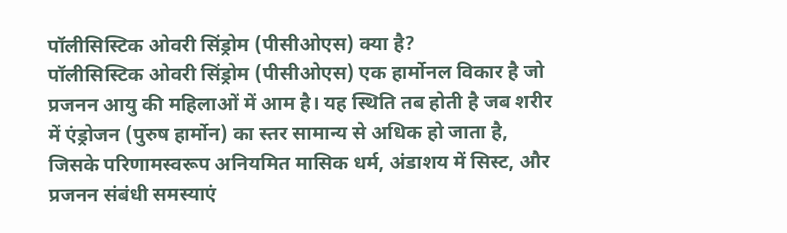पॉलीसिस्टिक ओवरी सिंड्रोम (पीसीओएस) क्या है?
पॉलीसिस्टिक ओवरी सिंड्रोम (पीसीओएस) एक हार्मोनल विकार है जो प्रजनन आयु की महिलाओं में आम है। यह स्थिति तब होती है जब शरीर में एंड्रोजन (पुरुष हार्मोन) का स्तर सामान्य से अधिक हो जाता है, जिसके परिणामस्वरूप अनियमित मासिक धर्म, अंडाशय में सिस्ट, और प्रजनन संबंधी समस्याएं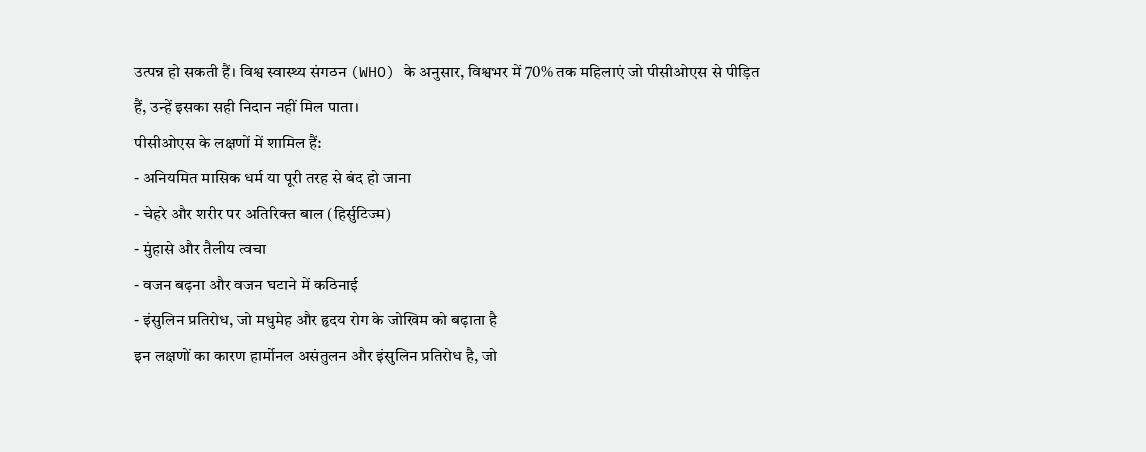उत्पन्न हो सकती हैं। विश्व स्वास्थ्य संगठन (WHO) के अनुसार, विश्वभर में 70% तक महिलाएं जो पीसीओएस से पीड़ित हैं, उन्हें इसका सही निदान नहीं मिल पाता।
पीसीओएस के लक्षणों में शामिल हैं:
- अनियमित मासिक धर्म या पूरी तरह से बंद हो जाना
- चेहरे और शरीर पर अतिरिक्त बाल (हिर्सुटिज्म)
- मुंहासे और तैलीय त्वचा
- वजन बढ़ना और वजन घटाने में कठिनाई
- इंसुलिन प्रतिरोध, जो मधुमेह और हृदय रोग के जोखिम को बढ़ाता है
इन लक्षणों का कारण हार्मोनल असंतुलन और इंसुलिन प्रतिरोध है, जो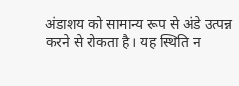अंडाशय को सामान्य रूप से अंडे उत्पन्न करने से रोकता है। यह स्थिति न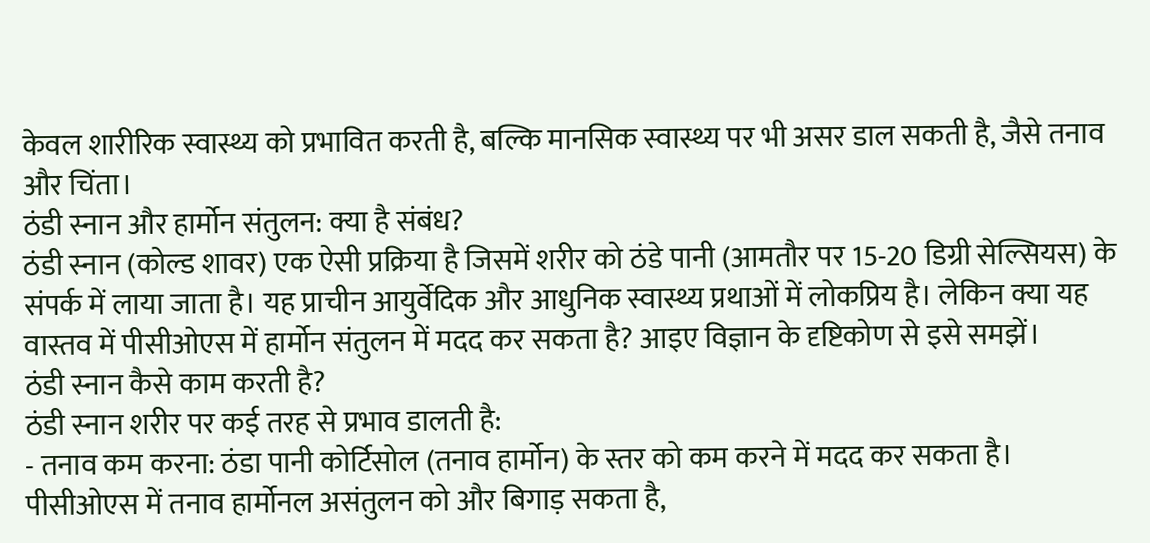केवल शारीरिक स्वास्थ्य को प्रभावित करती है, बल्कि मानसिक स्वास्थ्य पर भी असर डाल सकती है, जैसे तनाव और चिंता।
ठंडी स्नान और हार्मोन संतुलन: क्या है संबंध?
ठंडी स्नान (कोल्ड शावर) एक ऐसी प्रक्रिया है जिसमें शरीर को ठंडे पानी (आमतौर पर 15-20 डिग्री सेल्सियस) के संपर्क में लाया जाता है। यह प्राचीन आयुर्वेदिक और आधुनिक स्वास्थ्य प्रथाओं में लोकप्रिय है। लेकिन क्या यह वास्तव में पीसीओएस में हार्मोन संतुलन में मदद कर सकता है? आइए विज्ञान के दृष्टिकोण से इसे समझें।
ठंडी स्नान कैसे काम करती है?
ठंडी स्नान शरीर पर कई तरह से प्रभाव डालती है:
- तनाव कम करना: ठंडा पानी कोर्टिसोल (तनाव हार्मोन) के स्तर को कम करने में मदद कर सकता है। पीसीओएस में तनाव हार्मोनल असंतुलन को और बिगाड़ सकता है,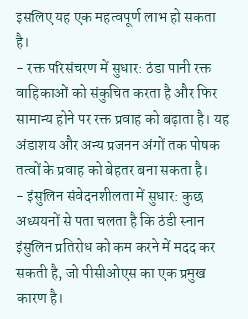इसलिए यह एक महत्वपूर्ण लाभ हो सकता है।
- रक्त परिसंचरण में सुधार: ठंडा पानी रक्त वाहिकाओं को संकुचित करता है और फिर सामान्य होने पर रक्त प्रवाह को बढ़ाता है। यह अंडाशय और अन्य प्रजनन अंगों तक पोषक तत्वों के प्रवाह को बेहतर बना सकता है।
- इंसुलिन संवेदनशीलता में सुधार: कुछ अध्ययनों से पता चलता है कि ठंडी स्नान इंसुलिन प्रतिरोध को कम करने में मदद कर सकती है, जो पीसीओएस का एक प्रमुख कारण है।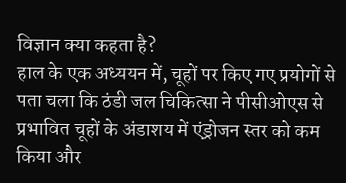विज्ञान क्या कहता है?
हाल के एक अध्ययन में, चूहों पर किए गए प्रयोगों से पता चला कि ठंडी जल चिकित्सा ने पीसीओएस से प्रभावित चूहों के अंडाशय में एंड्रोजन स्तर को कम किया और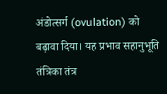अंडोत्सर्ग (ovulation) को बढ़ावा दिया। यह प्रभाव सहानुभूति तंत्रिका तंत्र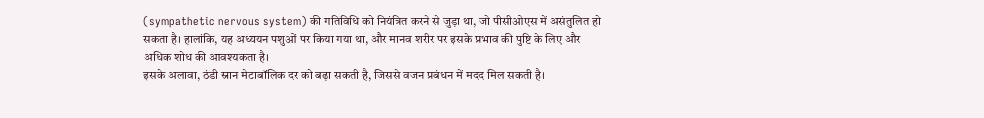(sympathetic nervous system) की गतिविधि को नियंत्रित करने से जुड़ा था, जो पीसीओएस में असंतुलित हो सकता है। हालांकि, यह अध्ययन पशुओं पर किया गया था, और मानव शरीर पर इसके प्रभाव की पुष्टि के लिए और अधिक शोध की आवश्यकता है।
इसके अलावा, ठंडी स्नान मेटाबॉलिक दर को बढ़ा सकती है, जिससे वजन प्रबंधन में मदद मिल सकती है।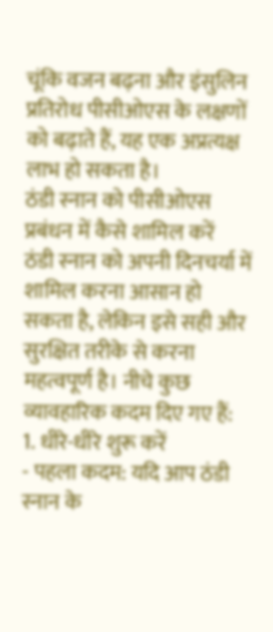चूंकि वजन बढ़ना और इंसुलिन प्रतिरोध पीसीओएस के लक्षणों को बढ़ाते हैं, यह एक अप्रत्यक्ष लाभ हो सकता है।
ठंडी स्नान को पीसीओएस प्रबंधन में कैसे शामिल करें
ठंडी स्नान को अपनी दिनचर्या में शामिल करना आसान हो सकता है, लेकिन इसे सही और सुरक्षित तरीके से करना महत्वपूर्ण है। नीचे कुछ व्यावहारिक कदम दिए गए हैं:
1. धीरे-धीरे शुरू करें
- पहला कदम: यदि आप ठंडी स्नान के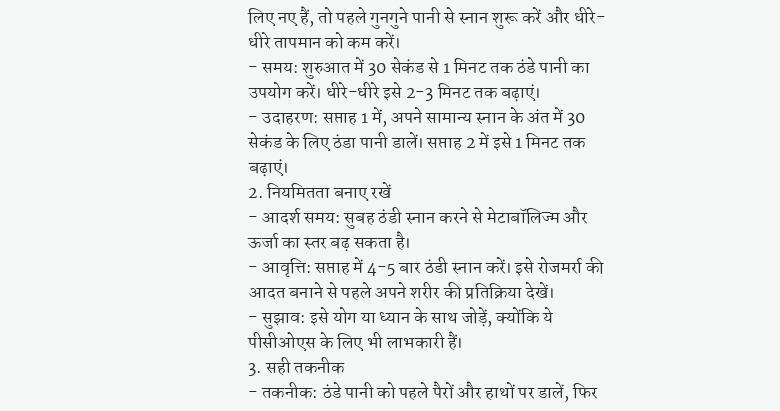लिए नए हैं, तो पहले गुनगुने पानी से स्नान शुरू करें और धीरे-धीरे तापमान को कम करें।
- समय: शुरुआत में 30 सेकंड से 1 मिनट तक ठंडे पानी का उपयोग करें। धीरे-धीरे इसे 2-3 मिनट तक बढ़ाएं।
- उदाहरण: सप्ताह 1 में, अपने सामान्य स्नान के अंत में 30 सेकंड के लिए ठंडा पानी डालें। सप्ताह 2 में इसे 1 मिनट तक बढ़ाएं।
2. नियमितता बनाए रखें
- आदर्श समय: सुबह ठंडी स्नान करने से मेटाबॉलिज्म और ऊर्जा का स्तर बढ़ सकता है।
- आवृत्ति: सप्ताह में 4-5 बार ठंडी स्नान करें। इसे रोजमर्रा की आदत बनाने से पहले अपने शरीर की प्रतिक्रिया देखें।
- सुझाव: इसे योग या ध्यान के साथ जोड़ें, क्योंकि ये पीसीओएस के लिए भी लाभकारी हैं।
3. सही तकनीक
- तकनीक: ठंडे पानी को पहले पैरों और हाथों पर डालें, फिर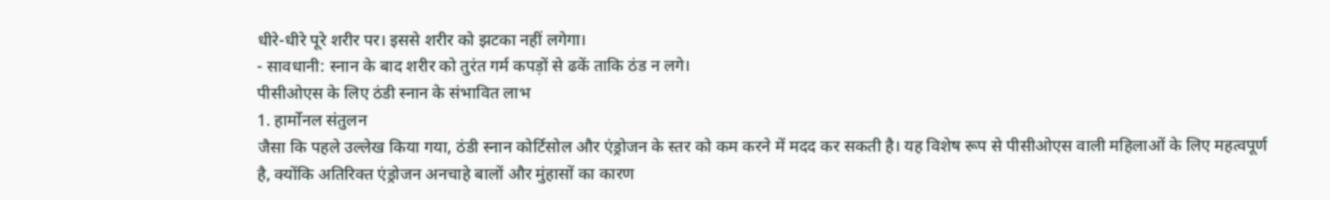धीरे-धीरे पूरे शरीर पर। इससे शरीर को झटका नहीं लगेगा।
- सावधानी: स्नान के बाद शरीर को तुरंत गर्म कपड़ों से ढकें ताकि ठंड न लगे।
पीसीओएस के लिए ठंडी स्नान के संभावित लाभ
1. हार्मोनल संतुलन
जैसा कि पहले उल्लेख किया गया, ठंडी स्नान कोर्टिसोल और एंड्रोजन के स्तर को कम करने में मदद कर सकती है। यह विशेष रूप से पीसीओएस वाली महिलाओं के लिए महत्वपूर्ण है, क्योंकि अतिरिक्त एंड्रोजन अनचाहे बालों और मुंहासों का कारण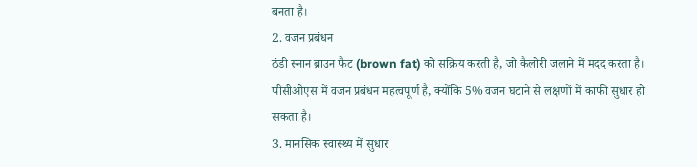बनता है।
2. वजन प्रबंधन
ठंडी स्नान ब्राउन फैट (brown fat) को सक्रिय करती है, जो कैलोरी जलाने में मदद करता है। पीसीओएस में वजन प्रबंधन महत्वपूर्ण है, क्योंकि 5% वजन घटाने से लक्षणों में काफी सुधार हो सकता है।
3. मानसिक स्वास्थ्य में सुधार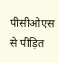पीसीओएस से पीड़ित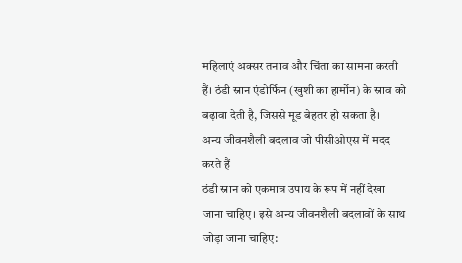महिलाएं अक्सर तनाव और चिंता का सामना करती हैं। ठंडी स्नान एंडोर्फिन (खुशी का हार्मोन) के स्राव को बढ़ावा देती है, जिससे मूड बेहतर हो सकता है।
अन्य जीवनशैली बदलाव जो पीसीओएस में मदद करते हैं
ठंडी स्नान को एकमात्र उपाय के रूप में नहीं देखा जाना चाहिए। इसे अन्य जीवनशैली बदलावों के साथ जोड़ा जाना चाहिए: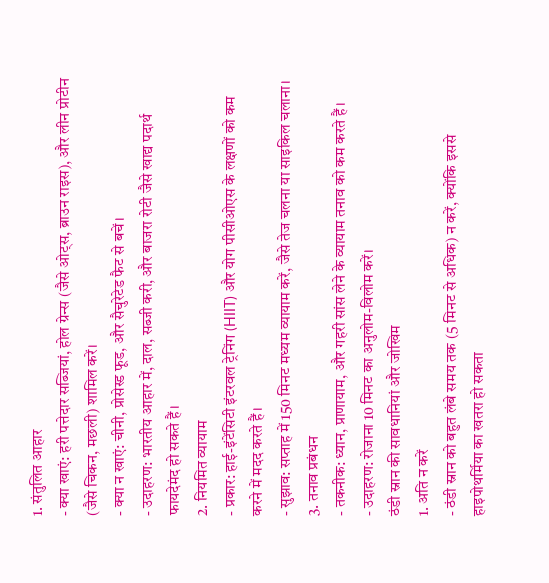1. संतुलित आहार
- क्या खाएं: हरी पत्तेदार सब्जियां, होल ग्रेन्स (जैसे ओट्स, ब्राउन राइस), और लीन प्रोटीन (जैसे चिकन, मछली) शामिल करें।
- क्या न खाएं: चीनी, प्रोसेस्ड फूड, और सैचुरेटेड फैट से बचें।
- उदाहरण: भारतीय आहार में, दाल, सब्जी करी, और बाजरा रोटी जैसे खाद्य पदार्थ फायदेमंद हो सकते हैं।
2. नियमित व्यायाम
- प्रकार: हाई-इंटेंसिटी इंटरवल ट्रेनिंग (HIIT) और योग पीसीओएस के लक्षणों को कम करने में मदद करते हैं।
- सुझाव: सप्ताह में 150 मिनट मध्यम व्यायाम करें, जैसे तेज चलना या साइकिल चलाना।
3. तनाव प्रबंधन
- तकनीक: ध्यान, प्राणायाम, और गहरी सांस लेने के व्यायाम तनाव को कम करते हैं।
- उदाहरण: रोजाना 10 मिनट का अनुलोम-विलोम करें।
ठंडी स्नान की सावधानियां और जोखिम
1. अति न करें
- ठंडी स्नान को बहुत लंबे समय तक (5 मिनट से अधिक) न करें, क्योंकि इससे हाइपोथर्मिया का खतरा हो सकता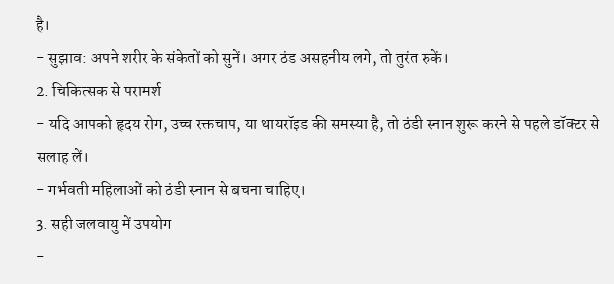है।
- सुझाव: अपने शरीर के संकेतों को सुनें। अगर ठंड असहनीय लगे, तो तुरंत रुकें।
2. चिकित्सक से परामर्श
- यदि आपको हृदय रोग, उच्च रक्तचाप, या थायरॉइड की समस्या है, तो ठंडी स्नान शुरू करने से पहले डॉक्टर से सलाह लें।
- गर्भवती महिलाओं को ठंडी स्नान से बचना चाहिए।
3. सही जलवायु में उपयोग
-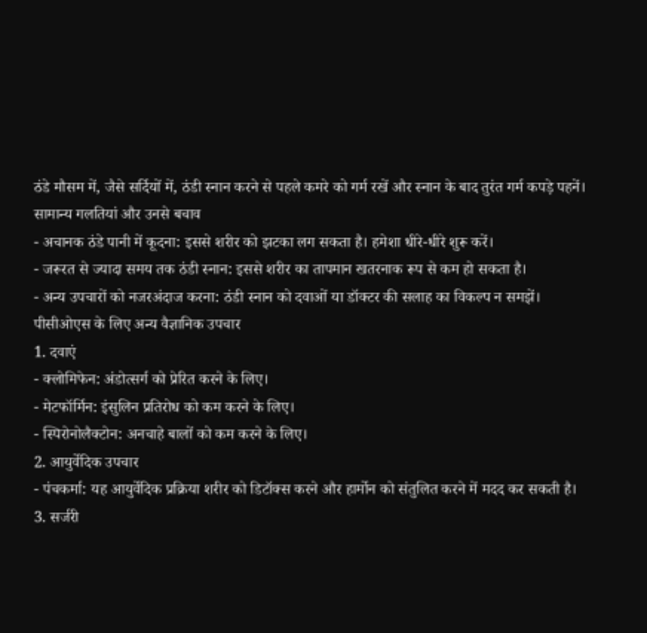ठंडे मौसम में, जैसे सर्दियों में, ठंडी स्नान करने से पहले कमरे को गर्म रखें और स्नान के बाद तुरंत गर्म कपड़े पहनें।
सामान्य गलतियां और उनसे बचाव
- अचानक ठंडे पानी में कूदना: इससे शरीर को झटका लग सकता है। हमेशा धीरे-धीरे शुरू करें।
- जरूरत से ज्यादा समय तक ठंडी स्नान: इससे शरीर का तापमान खतरनाक रूप से कम हो सकता है।
- अन्य उपचारों को नजरअंदाज करना: ठंडी स्नान को दवाओं या डॉक्टर की सलाह का विकल्प न समझें।
पीसीओएस के लिए अन्य वैज्ञानिक उपचार
1. दवाएं
- क्लोमिफेन: अंडोत्सर्ग को प्रेरित करने के लिए।
- मेटफॉर्मिन: इंसुलिन प्रतिरोध को कम करने के लिए।
- स्पिरोनोलैक्टोन: अनचाहे बालों को कम करने के लिए।
2. आयुर्वेदिक उपचार
- पंचकर्मा: यह आयुर्वेदिक प्रक्रिया शरीर को डिटॉक्स करने और हार्मोन को संतुलित करने में मदद कर सकती है।
3. सर्जरी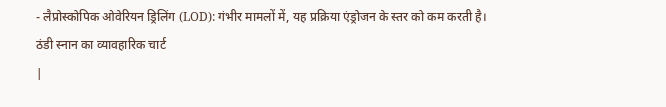- लैप्रोस्कोपिक ओवेरियन ड्रिलिंग (LOD): गंभीर मामलों में, यह प्रक्रिया एंड्रोजन के स्तर को कम करती है।
ठंडी स्नान का व्यावहारिक चार्ट
|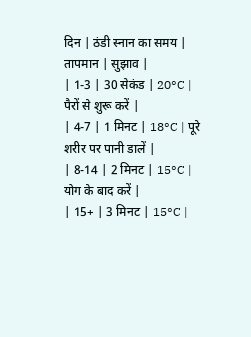दिन | ठंडी स्नान का समय | तापमान | सुझाव |
| 1-3 | 30 सेकंड | 20°C | पैरों से शुरू करें |
| 4-7 | 1 मिनट | 18°C | पूरे शरीर पर पानी डालें |
| 8-14 | 2 मिनट | 15°C | योग के बाद करें |
| 15+ | 3 मिनट | 15°C |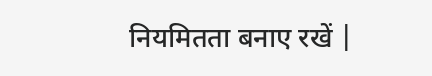नियमितता बनाए रखें |